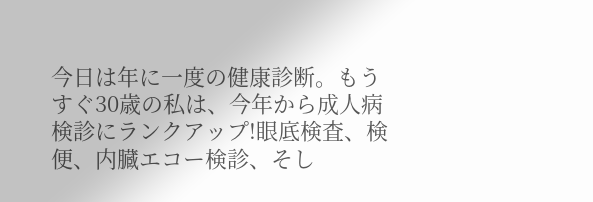今日は年に一度の健康診断。もうすぐ30歳の私は、今年から成人病検診にランクアップ!眼底検査、検便、内臓エコー検診、そし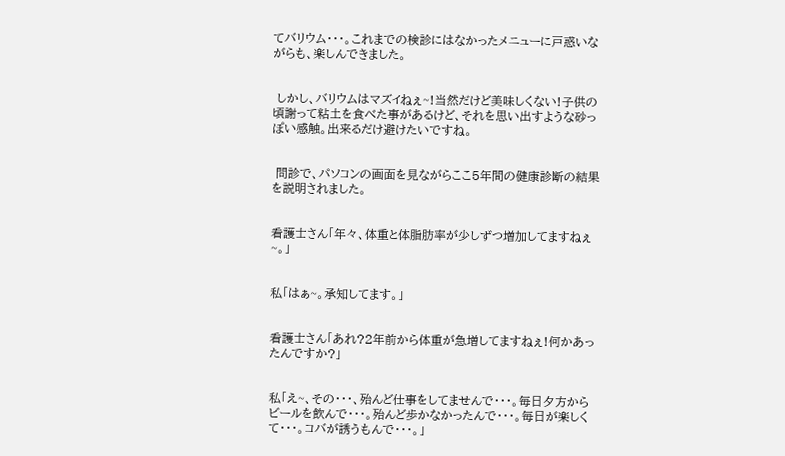てバリウム・・・。これまでの検診にはなかったメニューに戸惑いながらも、楽しんできました。


 しかし、バリウムはマズイねぇ~!当然だけど美味しくない!子供の頃謝って粘土を食べた事があるけど、それを思い出すような砂っぽい感触。出来るだけ避けたいですね。


 問診で、パソコンの画面を見ながらここ5年間の健康診断の結果を説明されました。


看護士さん「年々、体重と体脂肪率が少しずつ増加してますねぇ~。」


私「はぁ~。承知してます。」


看護士さん「あれ?2年前から体重が急増してますねぇ!何かあったんですか?」


私「え~、その・・・、殆んど仕事をしてませんで・・・。毎日夕方からビールを飲んで・・・。殆んど歩かなかったんで・・・。毎日が楽しくて・・・。コバが誘うもんで・・・。」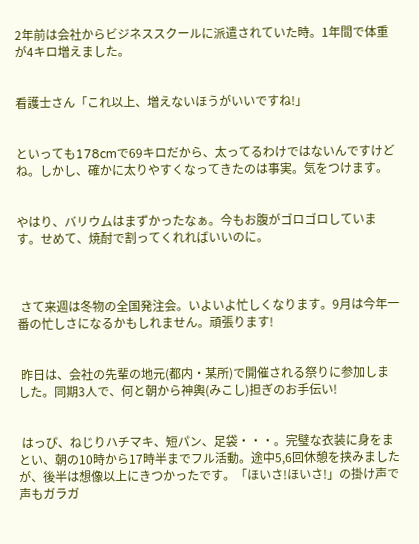2年前は会社からビジネススクールに派遣されていた時。1年間で体重が4キロ増えました。


看護士さん「これ以上、増えないほうがいいですね!」


といっても178cmで69キロだから、太ってるわけではないんですけどね。しかし、確かに太りやすくなってきたのは事実。気をつけます。


やはり、バリウムはまずかったなぁ。今もお腹がゴロゴロしています。せめて、焼酎で割ってくれればいいのに。



 さて来週は冬物の全国発注会。いよいよ忙しくなります。9月は今年一番の忙しさになるかもしれません。頑張ります!


 昨日は、会社の先輩の地元(都内・某所)で開催される祭りに参加しました。同期3人で、何と朝から神輿(みこし)担ぎのお手伝い!


 はっぴ、ねじりハチマキ、短パン、足袋・・・。完璧な衣装に身をまとい、朝の10時から17時半までフル活動。途中5,6回休憩を挟みましたが、後半は想像以上にきつかったです。「ほいさ!ほいさ!」の掛け声で声もガラガ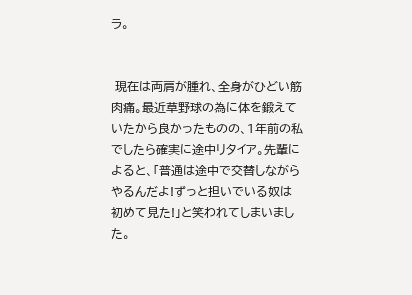ラ。


 現在は両肩が腫れ、全身がひどい筋肉痛。最近草野球の為に体を鍛えていたから良かったものの、1年前の私でしたら確実に途中リタイア。先輩によると、「普通は途中で交替しながらやるんだよ!ずっと担いでいる奴は初めて見た!」と笑われてしまいました。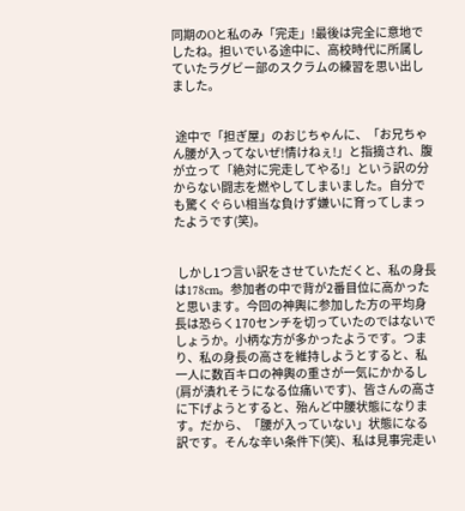同期のOと私のみ「完走」!最後は完全に意地でしたね。担いでいる途中に、高校時代に所属していたラグビー部のスクラムの練習を思い出しました。


 途中で「担ぎ屋」のおじちゃんに、「お兄ちゃん腰が入ってないぜ!情けねぇ!」と指摘され、腹が立って「絶対に完走してやる!」という訳の分からない闘志を燃やしてしまいました。自分でも驚くぐらい相当な負けず嫌いに育ってしまったようです(笑)。


 しかし1つ言い訳をさせていただくと、私の身長は178cm。参加者の中で背が2番目位に高かったと思います。今回の神輿に参加した方の平均身長は恐らく170センチを切っていたのではないでしょうか。小柄な方が多かったようです。つまり、私の身長の高さを維持しようとすると、私一人に数百キロの神輿の重さが一気にかかるし(肩が潰れそうになる位痛いです)、皆さんの高さに下げようとすると、殆んど中腰状態になります。だから、「腰が入っていない」状態になる訳です。そんな辛い条件下(笑)、私は見事完走い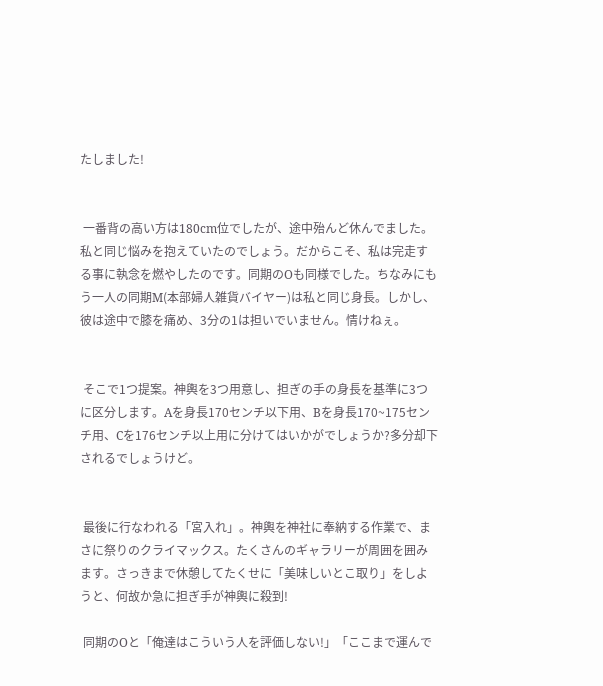たしました!


 一番背の高い方は180cm位でしたが、途中殆んど休んでました。私と同じ悩みを抱えていたのでしょう。だからこそ、私は完走する事に執念を燃やしたのです。同期のOも同様でした。ちなみにもう一人の同期M(本部婦人雑貨バイヤー)は私と同じ身長。しかし、彼は途中で膝を痛め、3分の1は担いでいません。情けねぇ。


 そこで1つ提案。神輿を3つ用意し、担ぎの手の身長を基準に3つに区分します。Aを身長170センチ以下用、Bを身長170~175センチ用、Cを176センチ以上用に分けてはいかがでしょうか?多分却下されるでしょうけど。


 最後に行なわれる「宮入れ」。神輿を神社に奉納する作業で、まさに祭りのクライマックス。たくさんのギャラリーが周囲を囲みます。さっきまで休憩してたくせに「美味しいとこ取り」をしようと、何故か急に担ぎ手が神輿に殺到!

 同期のOと「俺達はこういう人を評価しない!」「ここまで運んで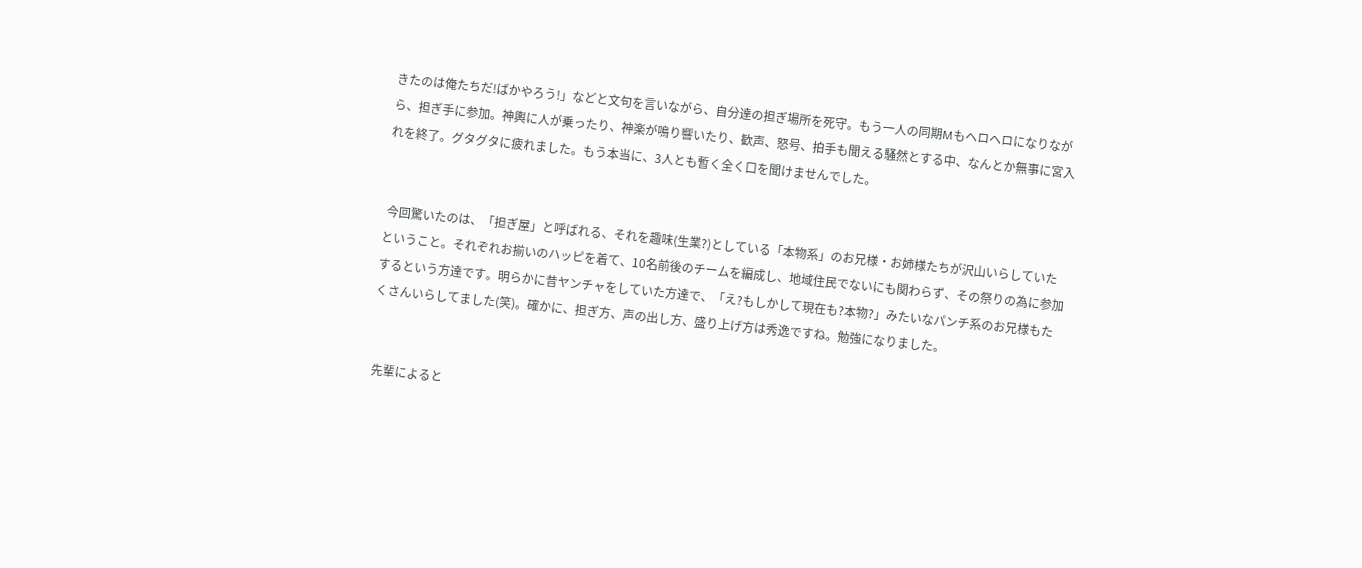きたのは俺たちだ!ばかやろう!」などと文句を言いながら、自分達の担ぎ場所を死守。もう一人の同期Mもヘロヘロになりながら、担ぎ手に参加。神輿に人が乗ったり、神楽が鳴り響いたり、歓声、怒号、拍手も聞える騒然とする中、なんとか無事に宮入れを終了。グタグタに疲れました。もう本当に、3人とも暫く全く口を聞けませんでした。


 今回驚いたのは、「担ぎ屋」と呼ばれる、それを趣味(生業?)としている「本物系」のお兄様・お姉様たちが沢山いらしていたということ。それぞれお揃いのハッピを着て、10名前後のチームを編成し、地域住民でないにも関わらず、その祭りの為に参加するという方達です。明らかに昔ヤンチャをしていた方達で、「え?もしかして現在も?本物?」みたいなパンチ系のお兄様もたくさんいらしてました(笑)。確かに、担ぎ方、声の出し方、盛り上げ方は秀逸ですね。勉強になりました。


 先輩によると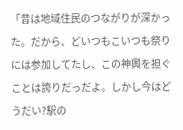「昔は地域住民のつながりが深かった。だから、どいつもこいつも祭りには参加してたし、この神輿を担ぐことは誇りだっだよ。しかし今はどうだい?駅の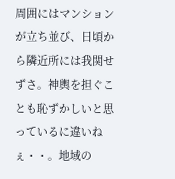周囲にはマンションが立ち並び、日頃から隣近所には我関せずさ。神輿を担ぐことも恥ずかしいと思っているに違いねぇ・・。地域の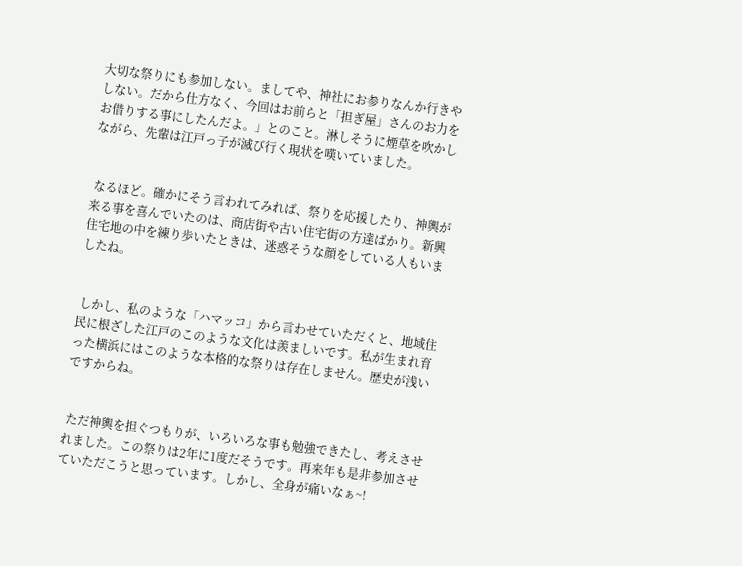大切な祭りにも参加しない。ましてや、神社にお参りなんか行きやしない。だから仕方なく、今回はお前らと「担ぎ屋」さんのお力をお借りする事にしたんだよ。」とのこと。淋しそうに煙草を吹かしながら、先輩は江戸っ子が滅び行く現状を嘆いていました。


 なるほど。確かにそう言われてみれば、祭りを応援したり、神輿が来る事を喜んでいたのは、商店街や古い住宅街の方達ばかり。新興住宅地の中を練り歩いたときは、迷惑そうな顔をしている人もいましたね。


 しかし、私のような「ハマッコ」から言わせていただくと、地域住民に根ざした江戸のこのような文化は羨ましいです。私が生まれ育った横浜にはこのような本格的な祭りは存在しません。歴史が浅いですからね。


 ただ神輿を担ぐつもりが、いろいろな事も勉強できたし、考えさせれました。この祭りは2年に1度だそうです。再来年も是非参加させていただこうと思っています。しかし、全身が痛いなぁ~!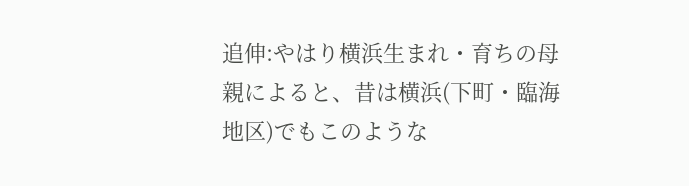追伸:やはり横浜生まれ・育ちの母親によると、昔は横浜(下町・臨海地区)でもこのような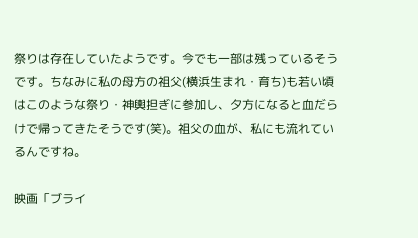祭りは存在していたようです。今でも一部は残っているそうです。ちなみに私の母方の祖父(横浜生まれ・育ち)も若い頃はこのような祭り・神輿担ぎに参加し、夕方になると血だらけで帰ってきたそうです(笑)。祖父の血が、私にも流れているんですね。

映画「ブライ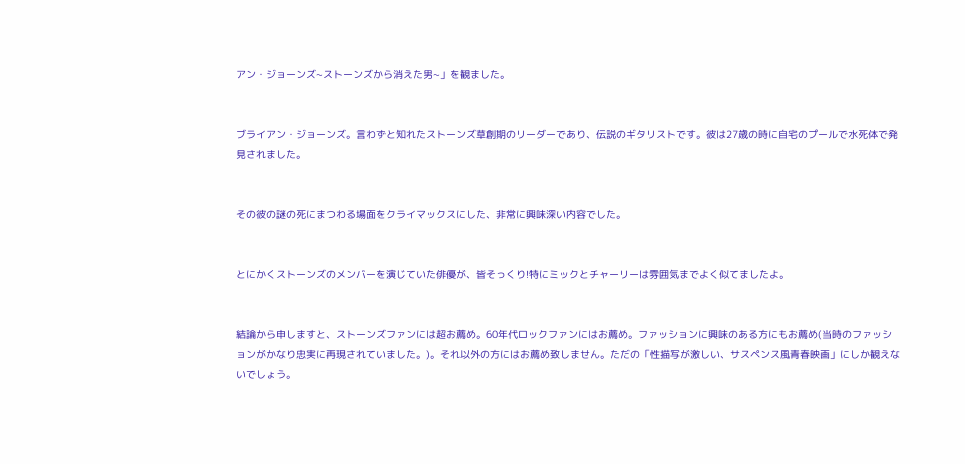アン・ジョーンズ~ストーンズから消えた男~」を観ました。


ブライアン・ジョーンズ。言わずと知れたストーンズ草創期のリーダーであり、伝説のギタリストです。彼は27歳の時に自宅のプールで水死体で発見されました。


その彼の謎の死にまつわる場面をクライマックスにした、非常に興味深い内容でした。


とにかくストーンズのメンバーを演じていた俳優が、皆そっくり!特にミックとチャーリーは雰囲気までよく似てましたよ。


結論から申しますと、ストーンズファンには超お薦め。60年代ロックファンにはお薦め。ファッションに興味のある方にもお薦め(当時のファッションがかなり忠実に再現されていました。)。それ以外の方にはお薦め致しません。ただの「性描写が激しい、サスペンス風青春映画」にしか観えないでしょう。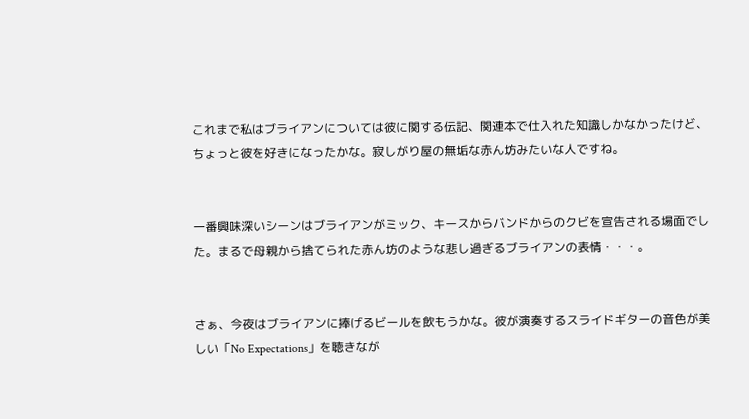これまで私はブライアンについては彼に関する伝記、関連本で仕入れた知識しかなかったけど、ちょっと彼を好きになったかな。寂しがり屋の無垢な赤ん坊みたいな人ですね。


一番興味深いシーンはブライアンがミック、キースからバンドからのクビを宣告される場面でした。まるで母親から捨てられた赤ん坊のような悲し過ぎるブライアンの表情・・・。


さぁ、今夜はブライアンに捧げるビールを飲もうかな。彼が演奏するスライドギターの音色が美しい「No Expectations」を聴きなが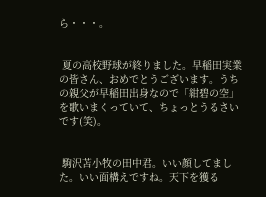ら・・・。


 夏の高校野球が終りました。早稲田実業の皆さん、おめでとうございます。うちの親父が早稲田出身なので「紺碧の空」を歌いまくっていて、ちょっとうるさいです(笑)。


 駒沢苫小牧の田中君。いい顔してました。いい面構えですね。天下を獲る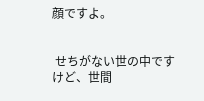顔ですよ。


 せちがない世の中ですけど、世間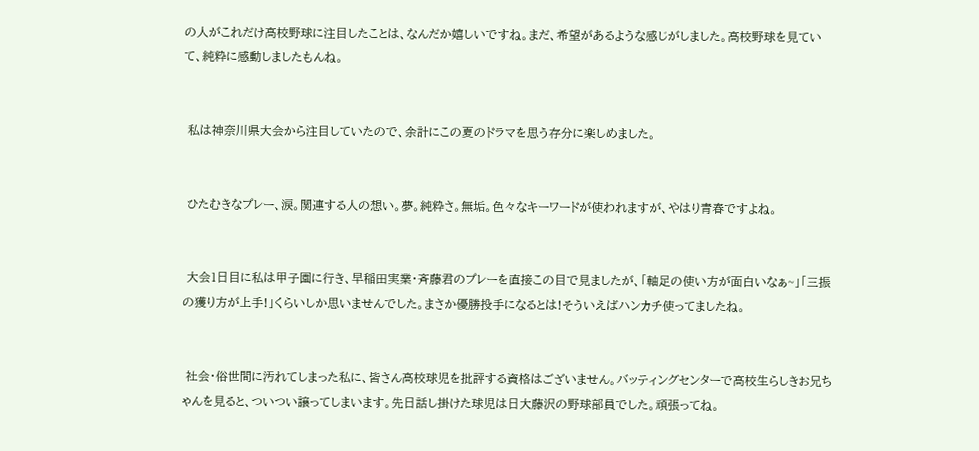の人がこれだけ高校野球に注目したことは、なんだか嬉しいですね。まだ、希望があるような感じがしました。高校野球を見ていて、純粋に感動しましたもんね。


 私は神奈川県大会から注目していたので、余計にこの夏のドラマを思う存分に楽しめました。


 ひたむきなプレー、涙。関連する人の想い。夢。純粋さ。無垢。色々なキーワードが使われますが、やはり青春ですよね。


 大会1日目に私は甲子園に行き、早稲田実業・斉藤君のプレーを直接この目で見ましたが、「軸足の使い方が面白いなぁ~」「三振の獲り方が上手!」くらいしか思いませんでした。まさか優勝投手になるとは!そういえばハンカチ使ってましたね。


 社会・俗世間に汚れてしまった私に、皆さん高校球児を批評する資格はございません。バッティングセンターで高校生らしきお兄ちゃんを見ると、ついつい譲ってしまいます。先日話し掛けた球児は日大藤沢の野球部員でした。頑張ってね。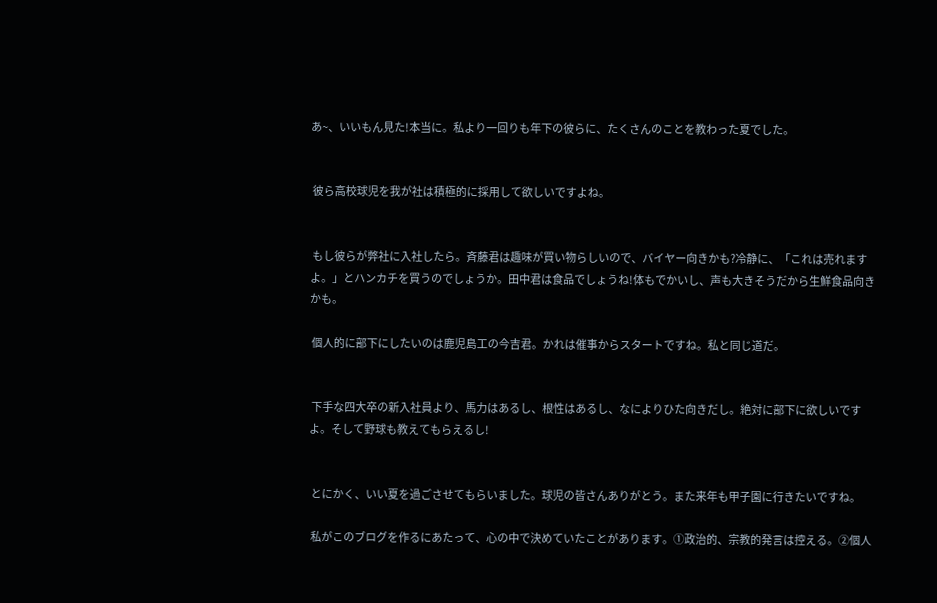あ~、いいもん見た!本当に。私より一回りも年下の彼らに、たくさんのことを教わった夏でした。


 彼ら高校球児を我が社は積極的に採用して欲しいですよね。


 もし彼らが弊社に入社したら。斉藤君は趣味が買い物らしいので、バイヤー向きかも?冷静に、「これは売れますよ。」とハンカチを買うのでしょうか。田中君は食品でしょうね!体もでかいし、声も大きそうだから生鮮食品向きかも。

 個人的に部下にしたいのは鹿児島工の今吉君。かれは催事からスタートですね。私と同じ道だ。


 下手な四大卒の新入社員より、馬力はあるし、根性はあるし、なによりひた向きだし。絶対に部下に欲しいですよ。そして野球も教えてもらえるし!


 とにかく、いい夏を過ごさせてもらいました。球児の皆さんありがとう。また来年も甲子園に行きたいですね。

 私がこのブログを作るにあたって、心の中で決めていたことがあります。①政治的、宗教的発言は控える。②個人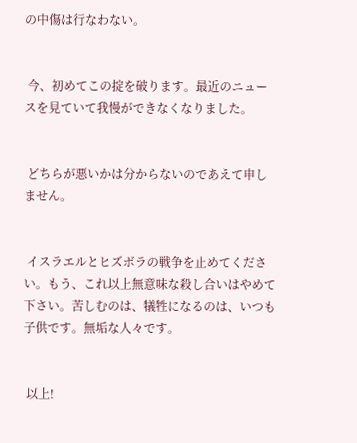の中傷は行なわない。


 今、初めてこの掟を破ります。最近のニュースを見ていて我慢ができなくなりました。


 どちらが悪いかは分からないのであえて申しません。


 イスラエルとヒズボラの戦争を止めてください。もう、これ以上無意味な殺し合いはやめて下さい。苦しむのは、犠牲になるのは、いつも子供です。無垢な人々です。


 以上!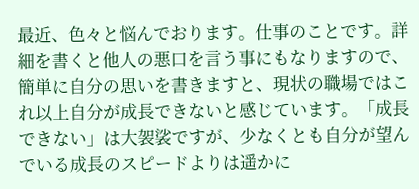最近、色々と悩んでおります。仕事のことです。詳細を書くと他人の悪口を言う事にもなりますので、簡単に自分の思いを書きますと、現状の職場ではこれ以上自分が成長できないと感じています。「成長できない」は大袈裟ですが、少なくとも自分が望んでいる成長のスピードよりは遥かに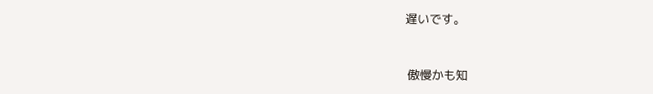遅いです。


 傲慢かも知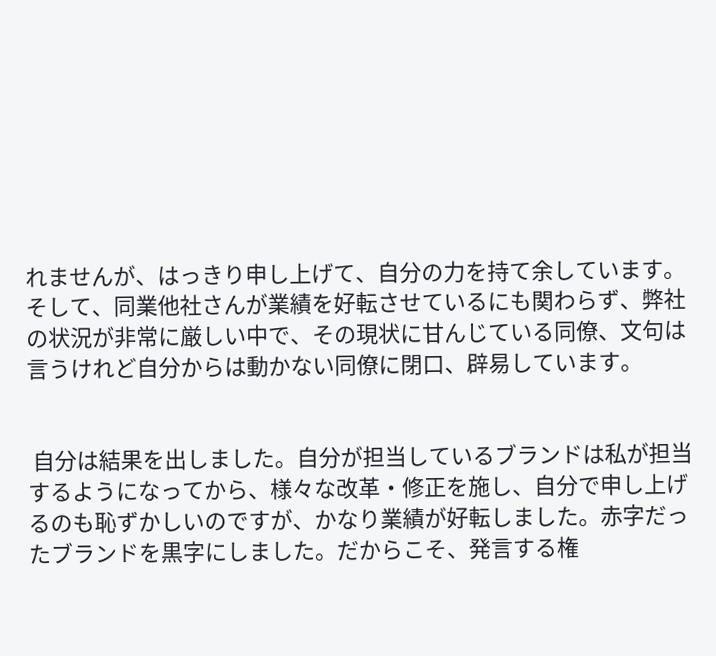れませんが、はっきり申し上げて、自分の力を持て余しています。そして、同業他社さんが業績を好転させているにも関わらず、弊社の状況が非常に厳しい中で、その現状に甘んじている同僚、文句は言うけれど自分からは動かない同僚に閉口、辟易しています。


 自分は結果を出しました。自分が担当しているブランドは私が担当するようになってから、様々な改革・修正を施し、自分で申し上げるのも恥ずかしいのですが、かなり業績が好転しました。赤字だったブランドを黒字にしました。だからこそ、発言する権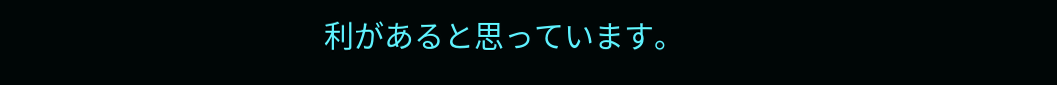利があると思っています。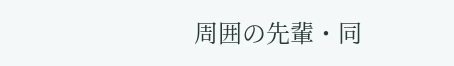周囲の先輩・同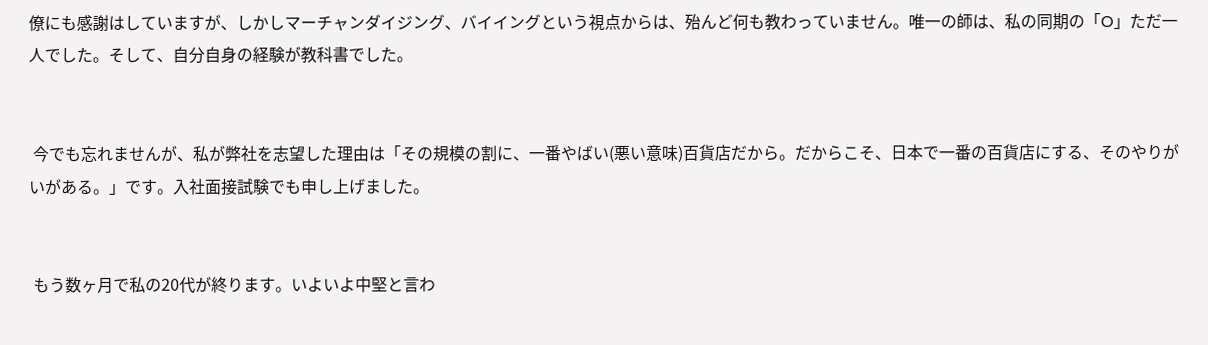僚にも感謝はしていますが、しかしマーチャンダイジング、バイイングという視点からは、殆んど何も教わっていません。唯一の師は、私の同期の「O」ただ一人でした。そして、自分自身の経験が教科書でした。


 今でも忘れませんが、私が弊社を志望した理由は「その規模の割に、一番やばい(悪い意味)百貨店だから。だからこそ、日本で一番の百貨店にする、そのやりがいがある。」です。入社面接試験でも申し上げました。


 もう数ヶ月で私の20代が終ります。いよいよ中堅と言わ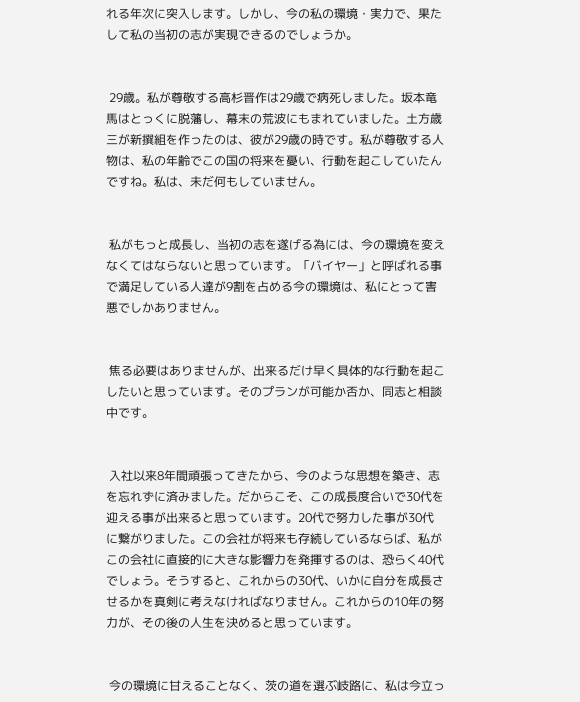れる年次に突入します。しかし、今の私の環境・実力で、果たして私の当初の志が実現できるのでしょうか。


 29歳。私が尊敬する高杉晋作は29歳で病死しました。坂本竜馬はとっくに脱藩し、幕末の荒波にもまれていました。土方歳三が新撰組を作ったのは、彼が29歳の時です。私が尊敬する人物は、私の年齢でこの国の将来を憂い、行動を起こしていたんですね。私は、未だ何もしていません。


 私がもっと成長し、当初の志を遂げる為には、今の環境を変えなくてはならないと思っています。「バイヤー」と呼ばれる事で満足している人達が9割を占める今の環境は、私にとって害悪でしかありません。


 焦る必要はありませんが、出来るだけ早く具体的な行動を起こしたいと思っています。そのプランが可能か否か、同志と相談中です。


 入社以来8年間頑張ってきたから、今のような思想を築き、志を忘れずに済みました。だからこそ、この成長度合いで30代を迎える事が出来ると思っています。20代で努力した事が30代に繋がりました。この会社が将来も存続しているならば、私がこの会社に直接的に大きな影響力を発揮するのは、恐らく40代でしょう。そうすると、これからの30代、いかに自分を成長させるかを真剣に考えなければなりません。これからの10年の努力が、その後の人生を決めると思っています。


 今の環境に甘えることなく、茨の道を選ぶ岐路に、私は今立っ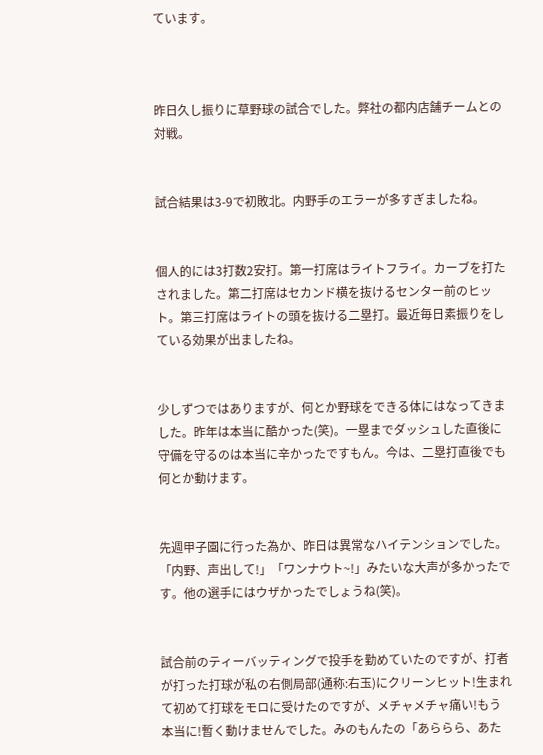ています。



昨日久し振りに草野球の試合でした。弊社の都内店舗チームとの対戦。


試合結果は3-9で初敗北。内野手のエラーが多すぎましたね。


個人的には3打数2安打。第一打席はライトフライ。カーブを打たされました。第二打席はセカンド横を抜けるセンター前のヒット。第三打席はライトの頭を抜ける二塁打。最近毎日素振りをしている効果が出ましたね。


少しずつではありますが、何とか野球をできる体にはなってきました。昨年は本当に酷かった(笑)。一塁までダッシュした直後に守備を守るのは本当に辛かったですもん。今は、二塁打直後でも何とか動けます。


先週甲子園に行った為か、昨日は異常なハイテンションでした。「内野、声出して!」「ワンナウト~!」みたいな大声が多かったです。他の選手にはウザかったでしょうね(笑)。


試合前のティーバッティングで投手を勤めていたのですが、打者が打った打球が私の右側局部(通称:右玉)にクリーンヒット!生まれて初めて打球をモロに受けたのですが、メチャメチャ痛い!もう本当に!暫く動けませんでした。みのもんたの「あららら、あた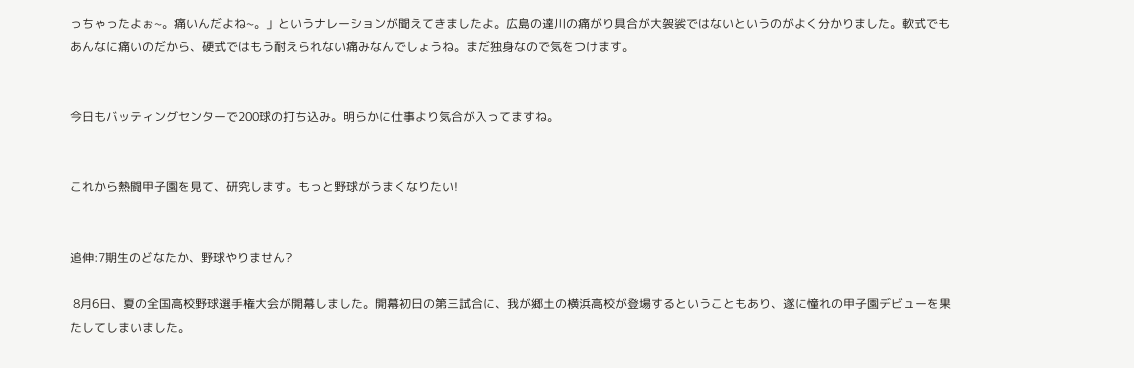っちゃったよぉ~。痛いんだよね~。」というナレーションが聞えてきましたよ。広島の達川の痛がり具合が大袈裟ではないというのがよく分かりました。軟式でもあんなに痛いのだから、硬式ではもう耐えられない痛みなんでしょうね。まだ独身なので気をつけます。


今日もバッティングセンターで200球の打ち込み。明らかに仕事より気合が入ってますね。


これから熱闘甲子園を見て、研究します。もっと野球がうまくなりたい!


追伸:7期生のどなたか、野球やりません?

 8月6日、夏の全国高校野球選手権大会が開幕しました。開幕初日の第三試合に、我が郷土の横浜高校が登場するということもあり、遂に憧れの甲子園デビューを果たしてしまいました。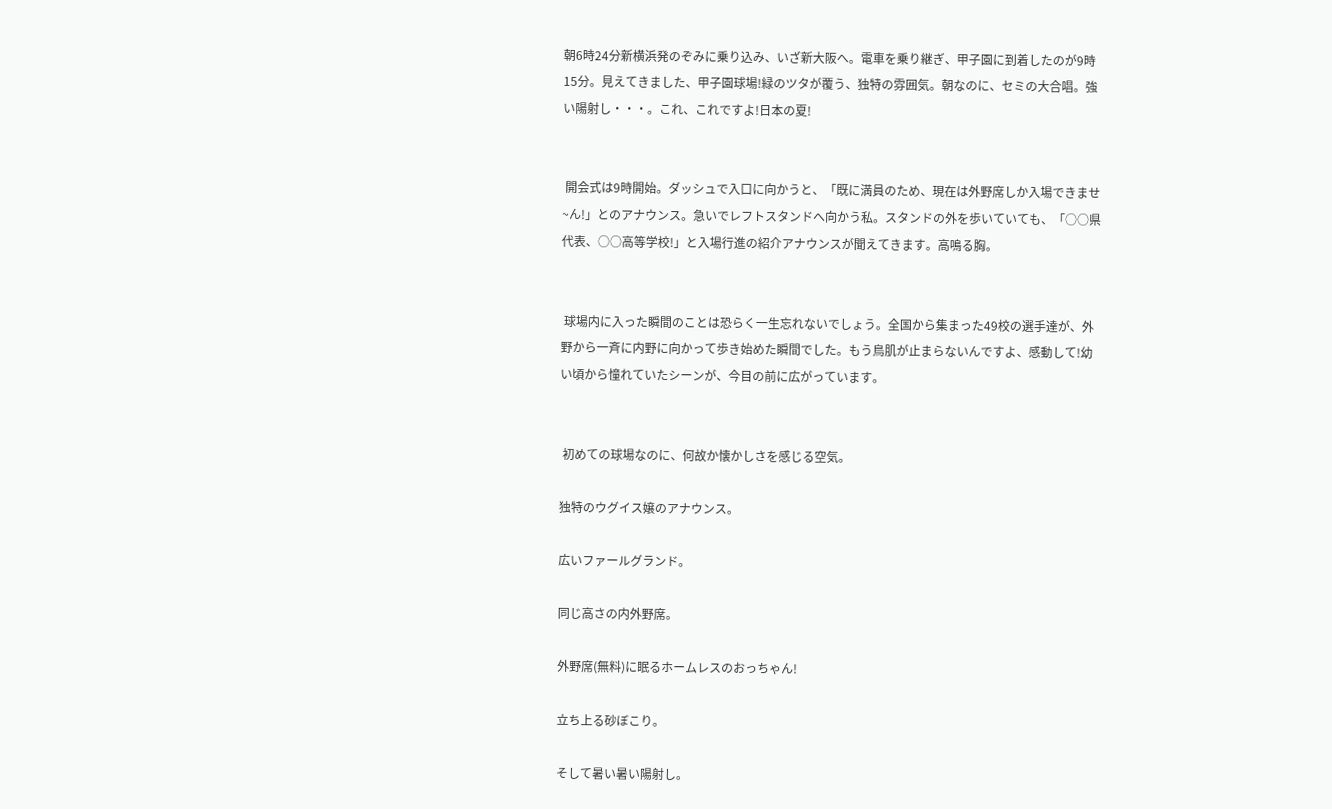朝6時24分新横浜発のぞみに乗り込み、いざ新大阪へ。電車を乗り継ぎ、甲子園に到着したのが9時15分。見えてきました、甲子園球場!緑のツタが覆う、独特の雰囲気。朝なのに、セミの大合唱。強い陽射し・・・。これ、これですよ!日本の夏!


 開会式は9時開始。ダッシュで入口に向かうと、「既に満員のため、現在は外野席しか入場できませ~ん!」とのアナウンス。急いでレフトスタンドへ向かう私。スタンドの外を歩いていても、「○○県代表、○○高等学校!」と入場行進の紹介アナウンスが聞えてきます。高鳴る胸。


 球場内に入った瞬間のことは恐らく一生忘れないでしょう。全国から集まった49校の選手達が、外野から一斉に内野に向かって歩き始めた瞬間でした。もう鳥肌が止まらないんですよ、感動して!幼い頃から憧れていたシーンが、今目の前に広がっています。


 初めての球場なのに、何故か懐かしさを感じる空気。

独特のウグイス嬢のアナウンス。

広いファールグランド。

同じ高さの内外野席。

外野席(無料)に眠るホームレスのおっちゃん!

立ち上る砂ぼこり。

そして暑い暑い陽射し。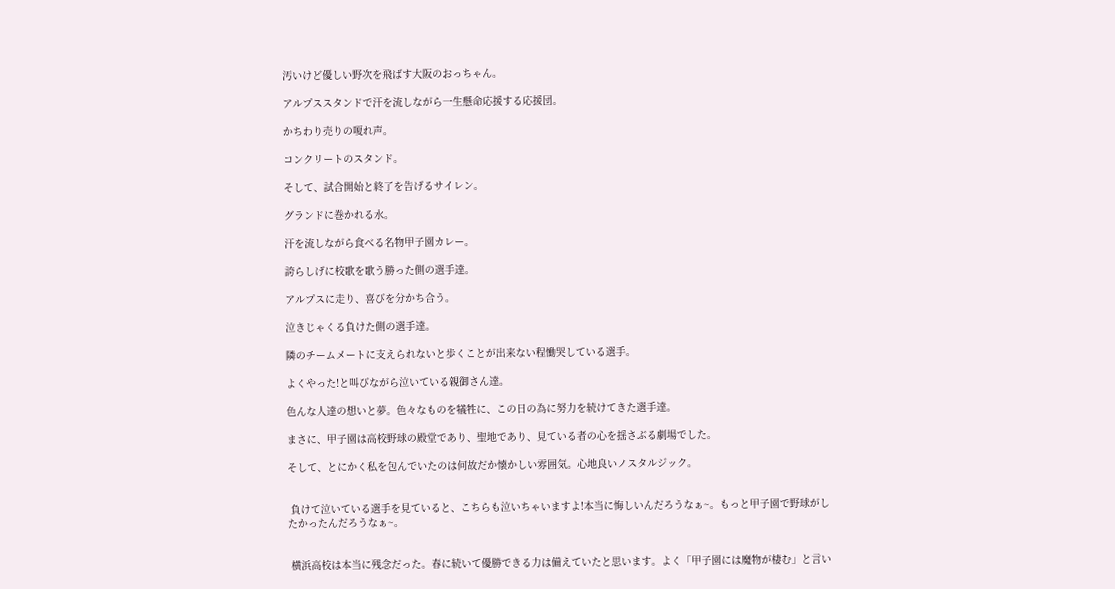汚いけど優しい野次を飛ばす大阪のおっちゃん。

アルプススタンドで汗を流しながら一生懸命応援する応援団。

かちわり売りの嗄れ声。

コンクリートのスタンド。

そして、試合開始と終了を告げるサイレン。

グランドに巻かれる水。

汗を流しながら食べる名物甲子園カレー。

誇らしげに校歌を歌う勝った側の選手達。

アルプスに走り、喜びを分かち合う。

泣きじゃくる負けた側の選手達。

隣のチームメートに支えられないと歩くことが出来ない程慟哭している選手。

よくやった!と叫びながら泣いている親御さん達。

色んな人達の想いと夢。色々なものを犠牲に、この日の為に努力を続けてきた選手達。

まさに、甲子園は高校野球の殿堂であり、聖地であり、見ている者の心を揺さぶる劇場でした。

そして、とにかく私を包んでいたのは何故だか懐かしい雰囲気。心地良いノスタルジック。


 負けて泣いている選手を見ていると、こちらも泣いちゃいますよ!本当に悔しいんだろうなぁ~。もっと甲子園で野球がしたかったんだろうなぁ~。


 横浜高校は本当に残念だった。春に続いて優勝できる力は備えていたと思います。よく「甲子園には魔物が棲む」と言い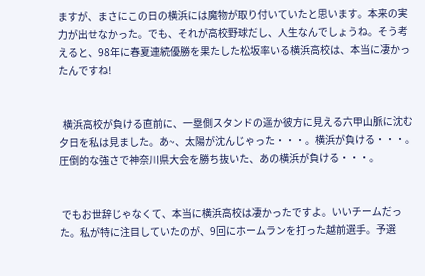ますが、まさにこの日の横浜には魔物が取り付いていたと思います。本来の実力が出せなかった。でも、それが高校野球だし、人生なんでしょうね。そう考えると、98年に春夏連続優勝を果たした松坂率いる横浜高校は、本当に凄かったんですね!


  横浜高校が負ける直前に、一塁側スタンドの遥か彼方に見える六甲山脈に沈む夕日を私は見ました。あ~、太陽が沈んじゃった・・・。横浜が負ける・・・。圧倒的な強さで神奈川県大会を勝ち抜いた、あの横浜が負ける・・・。


 でもお世辞じゃなくて、本当に横浜高校は凄かったですよ。いいチームだった。私が特に注目していたのが、9回にホームランを打った越前選手。予選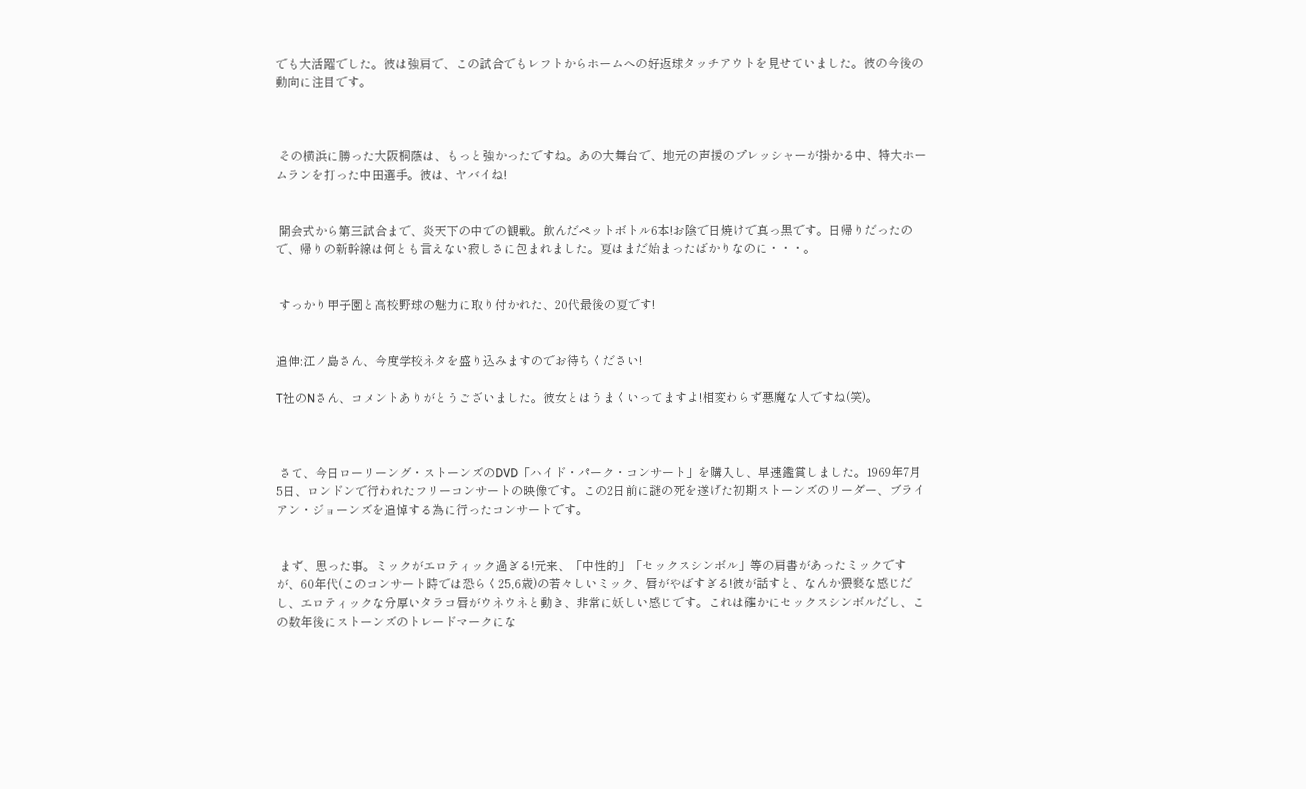でも大活躍でした。彼は強肩で、この試合でもレフトからホームへの好返球タッチアウトを見せていました。彼の今後の動向に注目です。



 その横浜に勝った大阪桐蔭は、もっと強かったですね。あの大舞台で、地元の声援のプレッシャーが掛かる中、特大ホームランを打った中田選手。彼は、ヤバイね!


 開会式から第三試合まで、炎天下の中での観戦。飲んだペットボトル6本!お陰で日焼けで真っ黒です。日帰りだったので、帰りの新幹線は何とも言えない寂しさに包まれました。夏はまだ始まったばかりなのに・・・。


 すっかり甲子園と高校野球の魅力に取り付かれた、20代最後の夏です!


追伸:江ノ島さん、今度学校ネタを盛り込みますのでお待ちください!

T社のNさん、コメントありがとうございました。彼女とはうまくいってますよ!相変わらず悪魔な人ですね(笑)。



 さて、今日ローリーング・ストーンズのDVD「ハイド・パーク・コンサート」を購入し、早速鑑賞しました。1969年7月5日、ロンドンで行われたフリーコンサートの映像です。この2日前に謎の死を遂げた初期ストーンズのリーダー、ブライアン・ジョーンズを追悼する為に行ったコンサートです。


 まず、思った事。ミックがエロティック過ぎる!元来、「中性的」「セックスシンボル」等の肩書があったミックですが、60年代(このコンサート時では恐らく25,6歳)の若々しいミック、唇がやばすぎる!彼が話すと、なんか猥褻な感じだし、エロティックな分厚いタラコ唇がウネウネと動き、非常に妖しい感じです。これは確かにセックスシンボルだし、この数年後にストーンズのトレードマークにな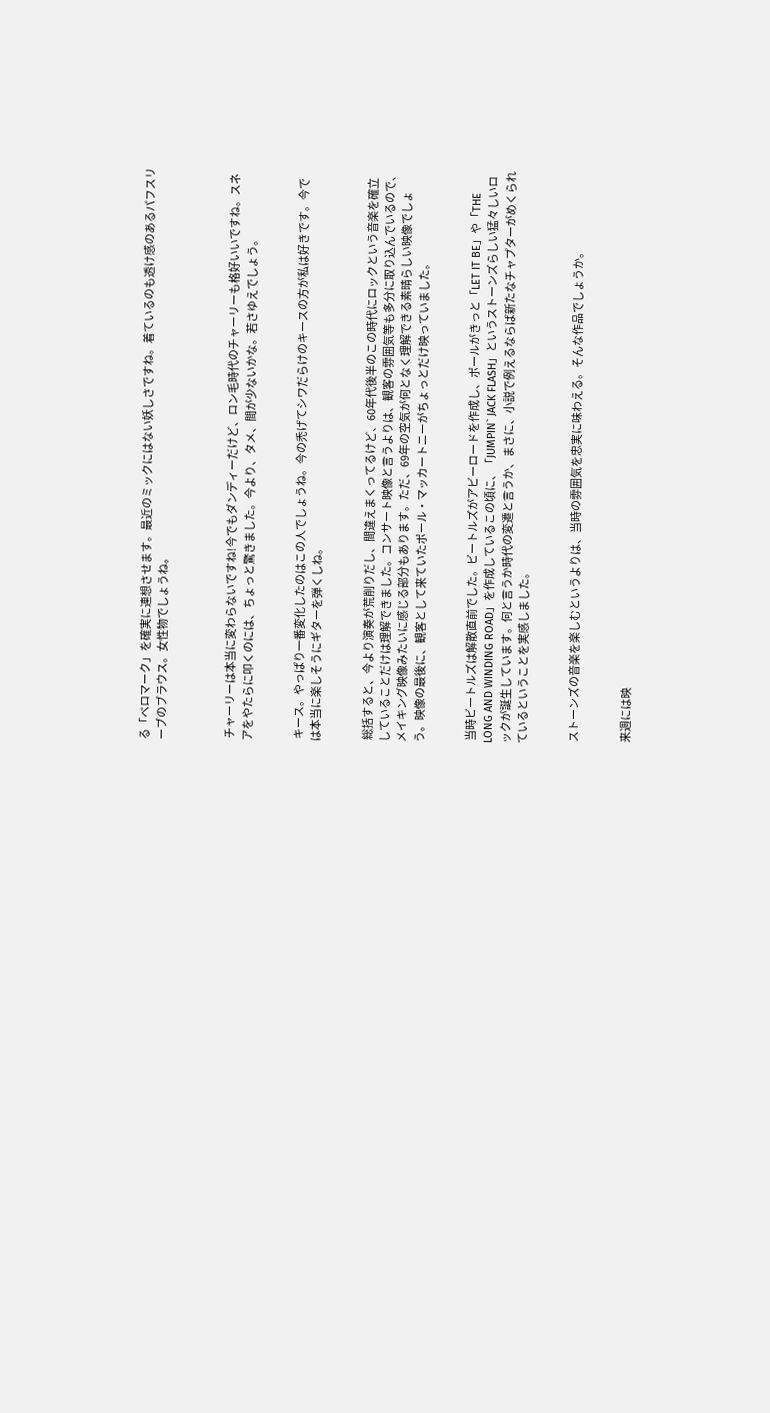る「ベロマーク」を確実に連想させます。最近のミックにはない妖しさですね。着ているのも透け感のあるパフスリーブのブラウス。女性物でしょうね。



 チャーリーは本当に変わらないですね!今でもダンディーだけど、ロン毛時代のチャーリーも格好いいですね。スネアをやたらに叩くのには、ちょっと驚きました。今より、タメ、間が少ないかな。若さゆえでしょう。


 キース。やっぱり一番変化したのはこの人でしょうね。今の禿げてシワだらけのキースの方が私は好きです。今では本当に楽しそうにギターを弾くしね。


 総括すると、今より演奏が荒削りだし、間違えまくってるけど、60年代後半のこの時代にロックという音楽を確立していることだけは理解できました。コンサート映像と言うよりは、観客の雰囲気等も多分に取り込んでいるので、メイキング映像みたいに感じる部分もあります。ただ、69年の空気が何となく理解できる素晴らしい映像でしょう。映像の最後に、観客として来ていたポール・マッカートニーがちょっとだけ映っていました。


 当時ビートルズは解散直前でした。ビートルズがアビーロードを作成し、ポールがきっと「LET IT BE」や「THE LONG AND WINDING ROAD」を作成しているこの頃に、「JUMPIN` JACK FLASH」というストーンズらしい猛々しいロックが誕生しています。何と言うか時代の変遷と言うか、まさに、小説で例えるならば新たなチャプターがめくられているということを実感しました。


 ストーンズの音楽を楽しむというよりは、当時の雰囲気を忠実に味わえる。そんな作品でしょうか。


 来週には映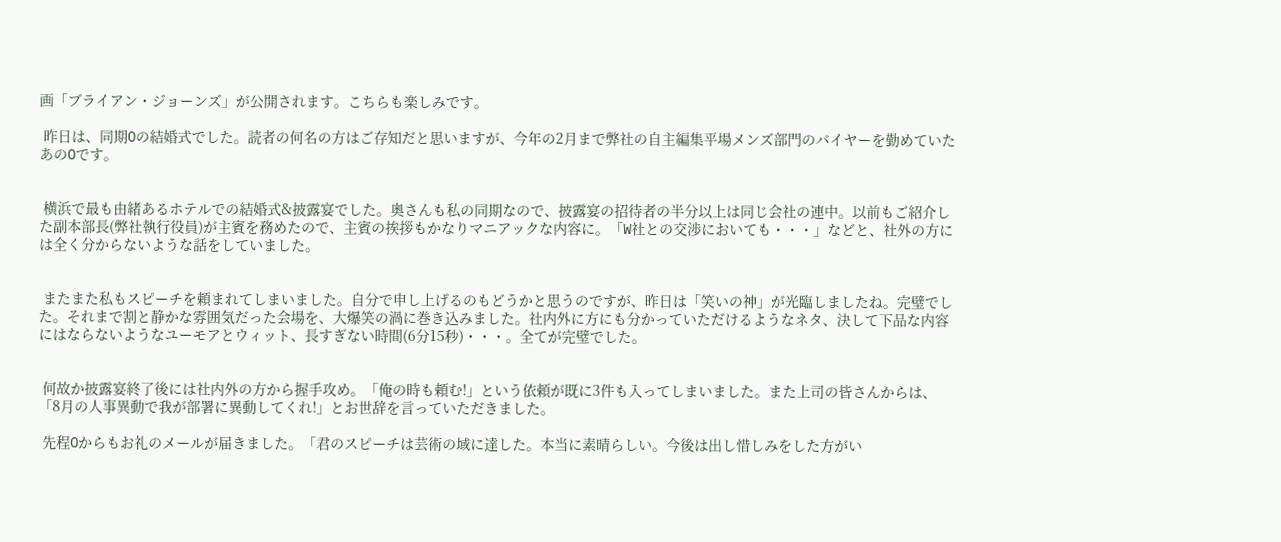画「ブライアン・ジョーンズ」が公開されます。こちらも楽しみです。

 昨日は、同期Oの結婚式でした。読者の何名の方はご存知だと思いますが、今年の2月まで弊社の自主編集平場メンズ部門のバイヤーを勤めていたあのOです。


 横浜で最も由緒あるホテルでの結婚式&披露宴でした。奥さんも私の同期なので、披露宴の招待者の半分以上は同じ会社の連中。以前もご紹介した副本部長(弊社執行役員)が主賓を務めたので、主賓の挨拶もかなりマニアックな内容に。「W社との交渉においても・・・」などと、社外の方には全く分からないような話をしていました。


 またまた私もスピーチを頼まれてしまいました。自分で申し上げるのもどうかと思うのですが、昨日は「笑いの神」が光臨しましたね。完璧でした。それまで割と静かな雰囲気だった会場を、大爆笑の渦に巻き込みました。社内外に方にも分かっていただけるようなネタ、決して下品な内容にはならないようなユーモアとウィット、長すぎない時間(6分15秒)・・・。全てが完璧でした。


 何故か披露宴終了後には社内外の方から握手攻め。「俺の時も頼む!」という依頼が既に3件も入ってしまいました。また上司の皆さんからは、「8月の人事異動で我が部署に異動してくれ!」とお世辞を言っていただきました。

 先程Oからもお礼のメールが届きました。「君のスピーチは芸術の域に達した。本当に素晴らしい。今後は出し惜しみをした方がい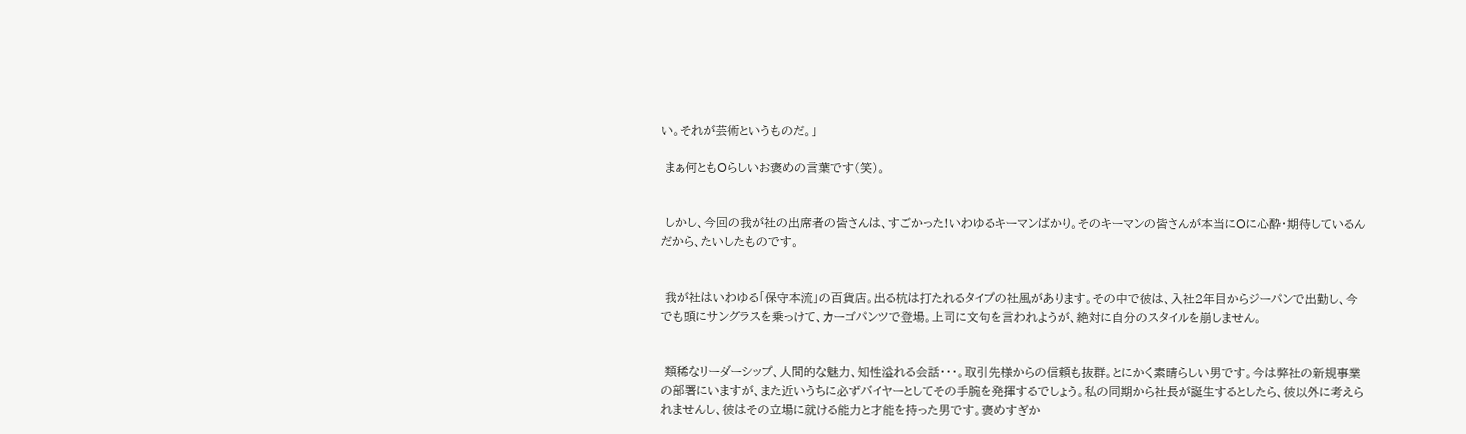い。それが芸術というものだ。」

 まぁ何ともOらしいお褒めの言葉です(笑)。


 しかし、今回の我が社の出席者の皆さんは、すごかった!いわゆるキーマンばかり。そのキーマンの皆さんが本当にOに心酔・期待しているんだから、たいしたものです。


 我が社はいわゆる「保守本流」の百貨店。出る杭は打たれるタイプの社風があります。その中で彼は、入社2年目からジーパンで出勤し、今でも頭にサングラスを乗っけて、カーゴパンツで登場。上司に文句を言われようが、絶対に自分のスタイルを崩しません。


 類稀なリーダーシップ、人間的な魅力、知性溢れる会話・・・。取引先様からの信頼も抜群。とにかく素晴らしい男です。今は弊社の新規事業の部署にいますが、また近いうちに必ずバイヤーとしてその手腕を発揮するでしょう。私の同期から社長が誕生するとしたら、彼以外に考えられませんし、彼はその立場に就ける能力と才能を持った男です。褒めすぎか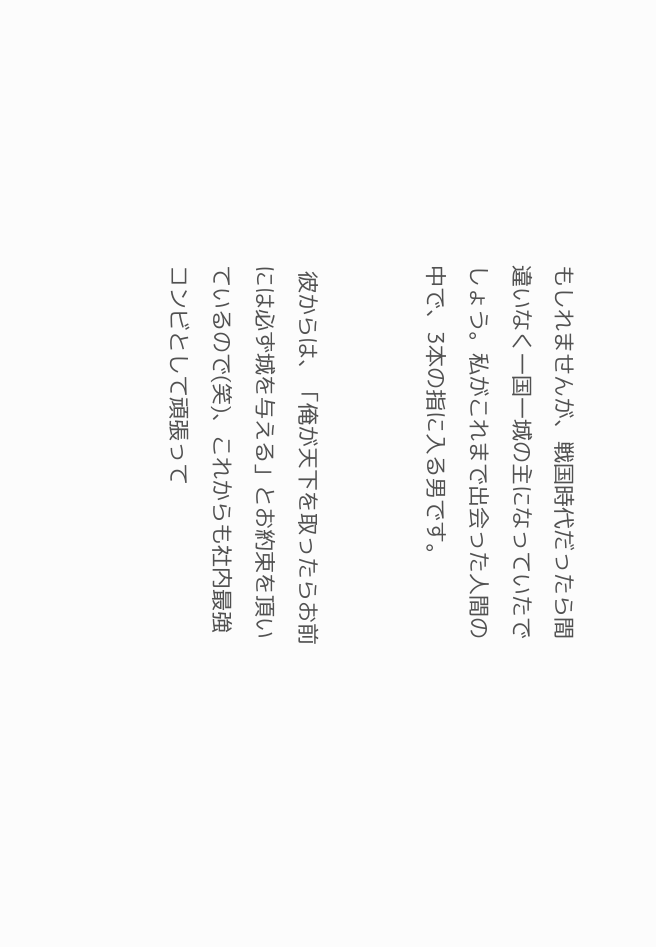もしれませんが、戦国時代だったら間違いなく一国一城の主になっていたでしょう。私がこれまで出会った人間の中で、3本の指に入る男です。


 彼からは、「俺が天下を取ったらお前には必ず城を与える」とお約束を頂いているので(笑)、これからも社内最強コンビとして頑張って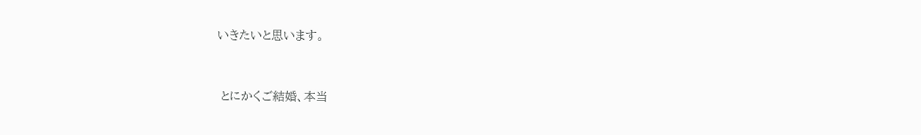いきたいと思います。


 とにかくご結婚、本当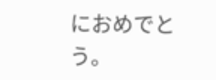におめでとう。